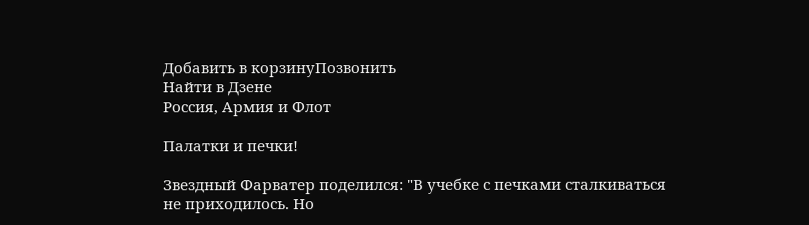Добавить в корзинуПозвонить
Найти в Дзене
Россия, Армия и Флот

Палатки и печки!

Звездный Фарватер поделился: "В учебке с печками сталкиваться не приходилось. Но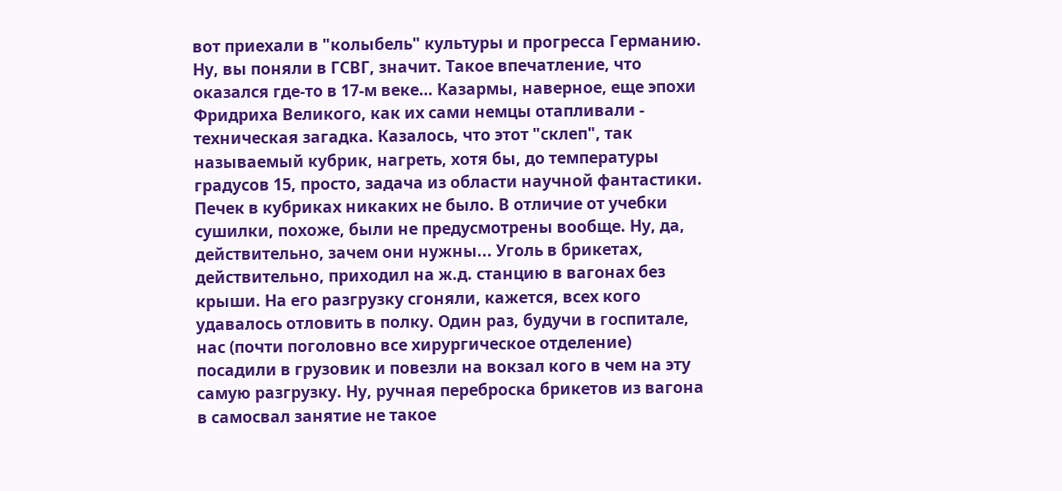вот приехали в "колыбель" культуры и прогресса Германию. Ну, вы поняли в ГСВГ, значит. Такое впечатление, что оказался где-то в 17-м веке… Казармы, наверное, еще эпохи Фридриха Великого, как их сами немцы отапливали - техническая загадка. Казалось, что этот "склеп", так называемый кубрик, нагреть, хотя бы, до температуры градусов 15, просто, задача из области научной фантастики. Печек в кубриках никаких не было. В отличие от учебки сушилки, похоже, были не предусмотрены вообще. Ну, да, действительно, зачем они нужны... Уголь в брикетах, действительно, приходил на ж.д. станцию в вагонах без крыши. На его разгрузку сгоняли, кажется, всех кого удавалось отловить в полку. Один раз, будучи в госпитале, нас (почти поголовно все хирургическое отделение) посадили в грузовик и повезли на вокзал кого в чем на эту самую разгрузку. Ну, ручная переброска брикетов из вагона в самосвал занятие не такое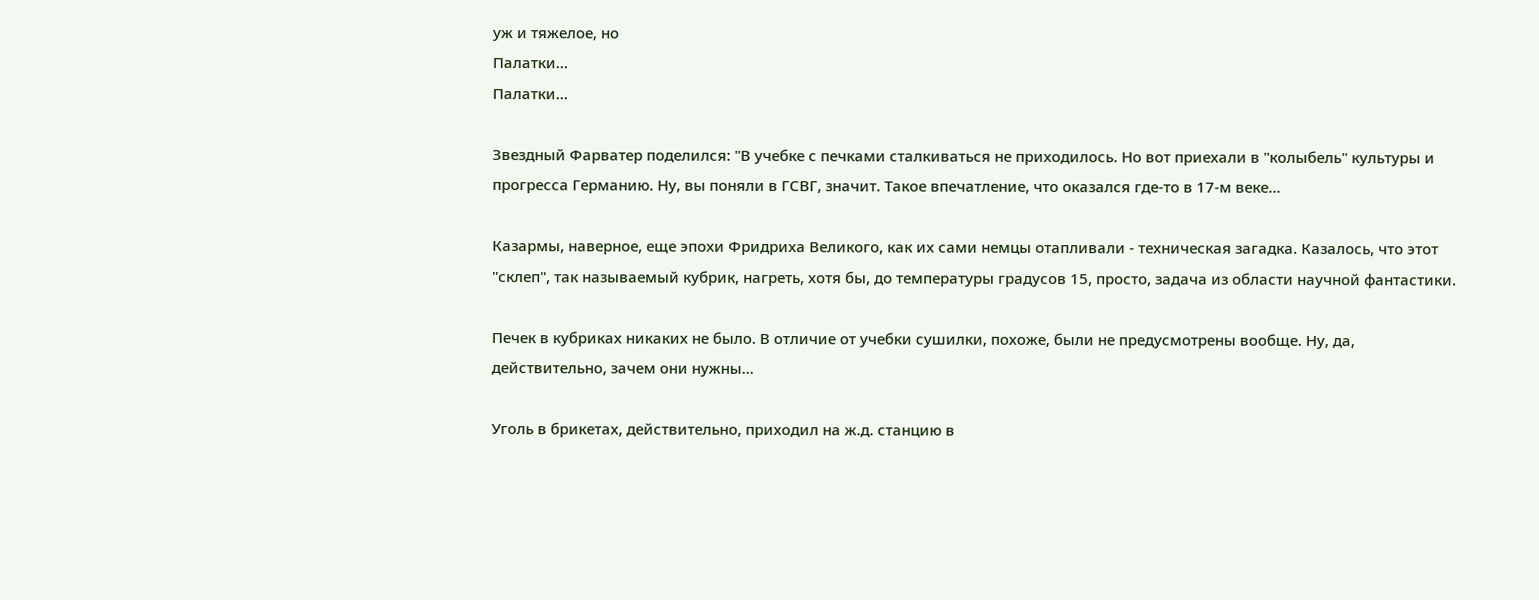уж и тяжелое, но
Палатки...
Палатки...

Звездный Фарватер поделился: "В учебке с печками сталкиваться не приходилось. Но вот приехали в "колыбель" культуры и прогресса Германию. Ну, вы поняли в ГСВГ, значит. Такое впечатление, что оказался где-то в 17-м веке…

Казармы, наверное, еще эпохи Фридриха Великого, как их сами немцы отапливали - техническая загадка. Казалось, что этот "склеп", так называемый кубрик, нагреть, хотя бы, до температуры градусов 15, просто, задача из области научной фантастики.

Печек в кубриках никаких не было. В отличие от учебки сушилки, похоже, были не предусмотрены вообще. Ну, да, действительно, зачем они нужны...

Уголь в брикетах, действительно, приходил на ж.д. станцию в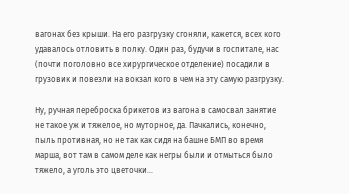вагонах без крыши. На его разгрузку сгоняли, кажется, всех кого удавалось отловить в полку. Один раз, будучи в госпитале, нас (почти поголовно все хирургическое отделение) посадили в грузовик и повезли на вокзал кого в чем на эту самую разгрузку.

Ну, ручная переброска брикетов из вагона в самосвал занятие не такое уж и тяжелое, но муторное, да. Пачкались, конечно, пыль противная, но не так как сидя на башне БМП во время марша, вот там в самом деле как негры были и отмыться было тяжело, а уголь это цветочки…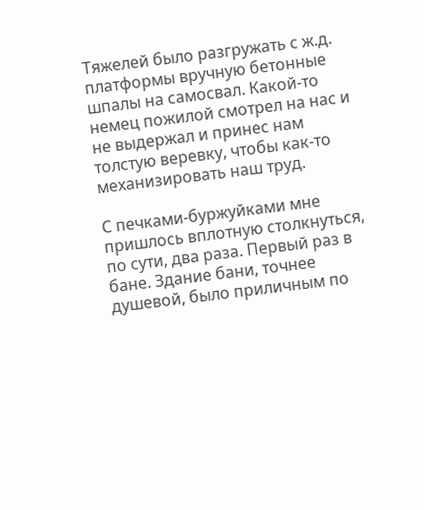Тяжелей было разгружать с ж.д. платформы вручную бетонные шпалы на самосвал. Какой-то немец пожилой смотрел на нас и не выдержал и принес нам толстую веревку, чтобы как-то механизировать наш труд.

С печками-буржуйками мне пришлось вплотную столкнуться, по сути, два раза. Первый раз в бане. Здание бани, точнее душевой, было приличным по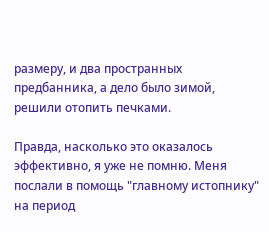размеру, и два пространных предбанника, а дело было зимой, решили отопить печками.

Правда, насколько это оказалось эффективно, я уже не помню. Меня послали в помощь "главному истопнику" на период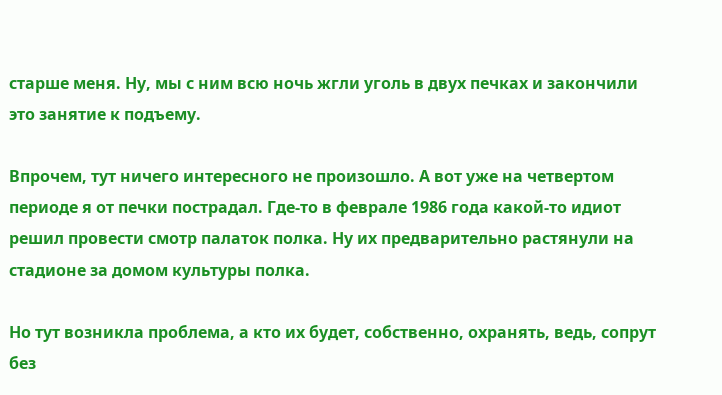старше меня. Ну, мы с ним всю ночь жгли уголь в двух печках и закончили это занятие к подъему.

Впрочем, тут ничего интересного не произошло. А вот уже на четвертом периоде я от печки пострадал. Где-то в феврале 1986 года какой-то идиот решил провести смотр палаток полка. Ну их предварительно растянули на стадионе за домом культуры полка.

Но тут возникла проблема, а кто их будет, собственно, охранять, ведь, сопрут без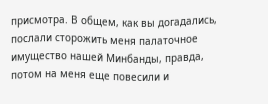присмотра. В общем, как вы догадались, послали сторожить меня палаточное имущество нашей Минбанды, правда, потом на меня еще повесили и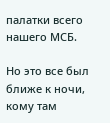палатки всего нашего МСБ.

Но это все был ближе к ночи, кому там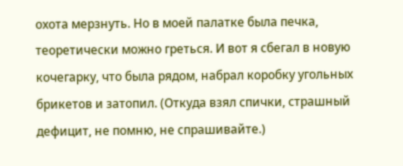охота мерзнуть. Но в моей палатке была печка, теоретически можно греться. И вот я сбегал в новую кочегарку, что была рядом, набрал коробку угольных брикетов и затопил. (Откуда взял спички, страшный дефицит, не помню, не спрашивайте.)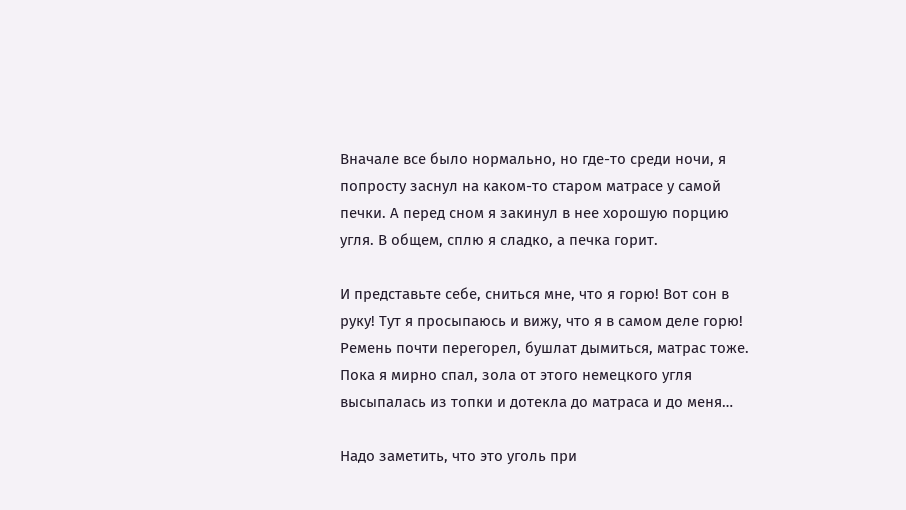Вначале все было нормально, но где-то среди ночи, я попросту заснул на каком-то старом матрасе у самой печки. А перед сном я закинул в нее хорошую порцию угля. В общем, сплю я сладко, а печка горит.

И представьте себе, сниться мне, что я горю! Вот сон в руку! Тут я просыпаюсь и вижу, что я в самом деле горю! Ремень почти перегорел, бушлат дымиться, матрас тоже. Пока я мирно спал, зола от этого немецкого угля высыпалась из топки и дотекла до матраса и до меня…

Надо заметить, что это уголь при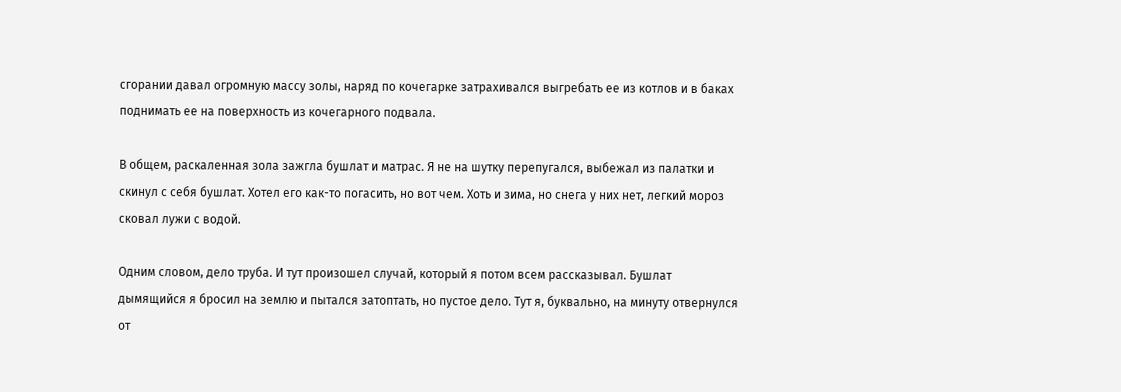сгорании давал огромную массу золы, наряд по кочегарке затрахивался выгребать ее из котлов и в баках поднимать ее на поверхность из кочегарного подвала.

В общем, раскаленная зола зажгла бушлат и матрас. Я не на шутку перепугался, выбежал из палатки и скинул с себя бушлат. Хотел его как-то погасить, но вот чем. Хоть и зима, но снега у них нет, легкий мороз сковал лужи с водой.

Одним словом, дело труба. И тут произошел случай, который я потом всем рассказывал. Бушлат дымящийся я бросил на землю и пытался затоптать, но пустое дело. Тут я, буквально, на минуту отвернулся от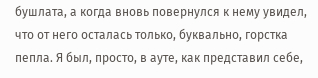бушлата, а когда вновь повернулся к нему увидел, что от него осталась только, буквально, горстка пепла. Я был, просто, в ауте, как представил себе,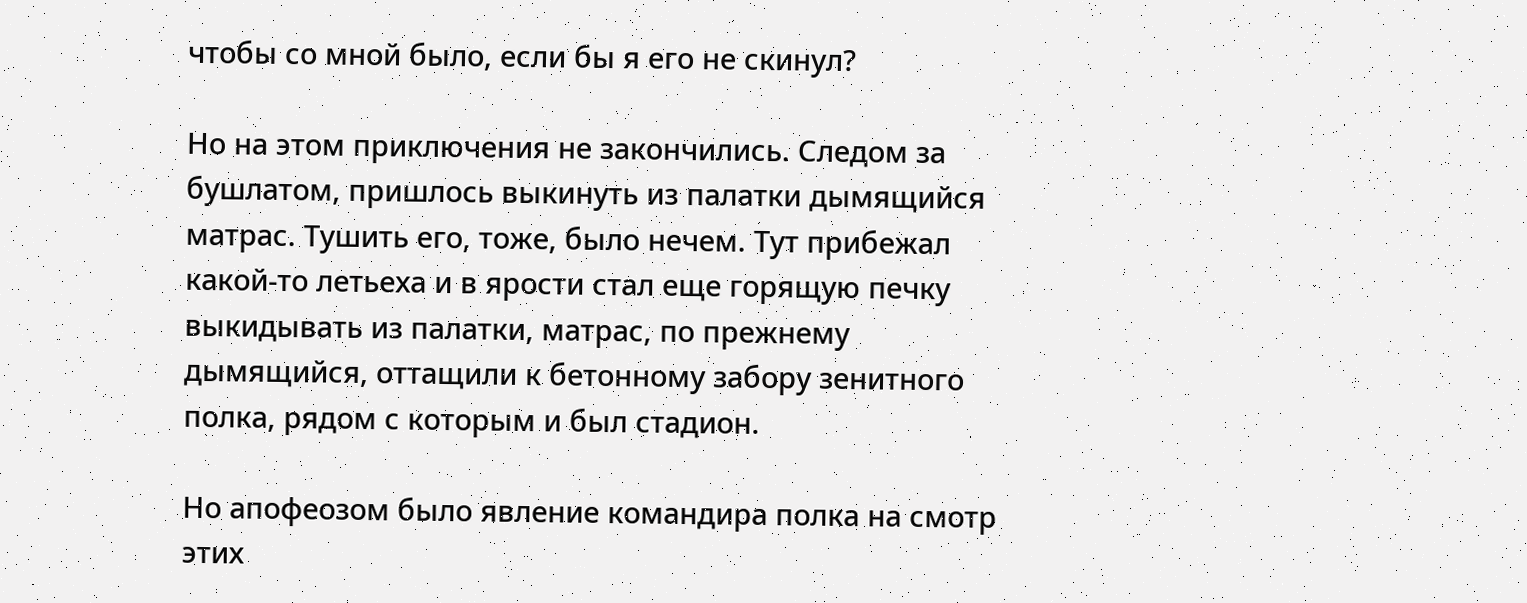чтобы со мной было, если бы я его не скинул?

Но на этом приключения не закончились. Следом за бушлатом, пришлось выкинуть из палатки дымящийся матрас. Тушить его, тоже, было нечем. Тут прибежал какой-то летьеха и в ярости стал еще горящую печку выкидывать из палатки, матрас, по прежнему дымящийся, оттащили к бетонному забору зенитного полка, рядом с которым и был стадион.

Но апофеозом было явление командира полка на смотр этих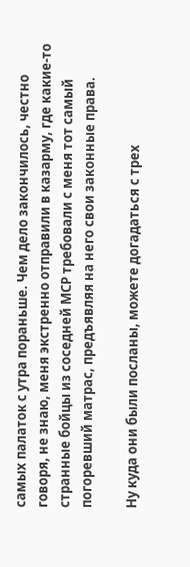самых палаток с утра пораньше. Чем дело закончилось, честно говоря, не знаю, меня экстренно отправили в казарму, где какие-то странные бойцы из соседней МСР требовали с меня тот самый погоревший матрас, предъявляя на него свои законные права.

Ну куда они были посланы, можете догадаться с трех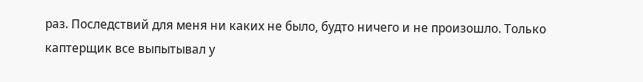раз. Последствий для меня ни каких не было, будто ничего и не произошло. Только каптерщик все выпытывал у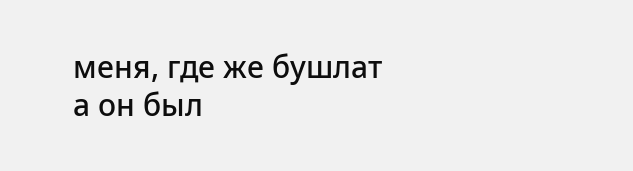меня, где же бушлат а он был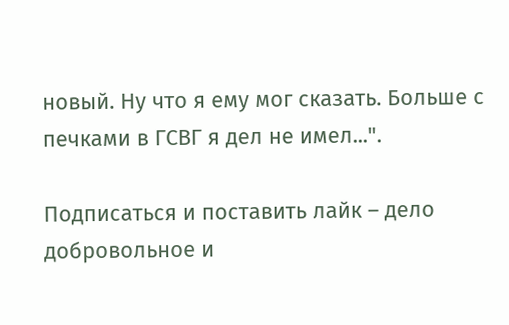новый. Ну что я ему мог сказать. Больше с печками в ГСВГ я дел не имел...".

Подписаться и поставить лайк – дело добровольное и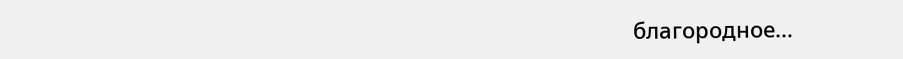благородное…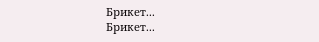Брикет...
Брикет...